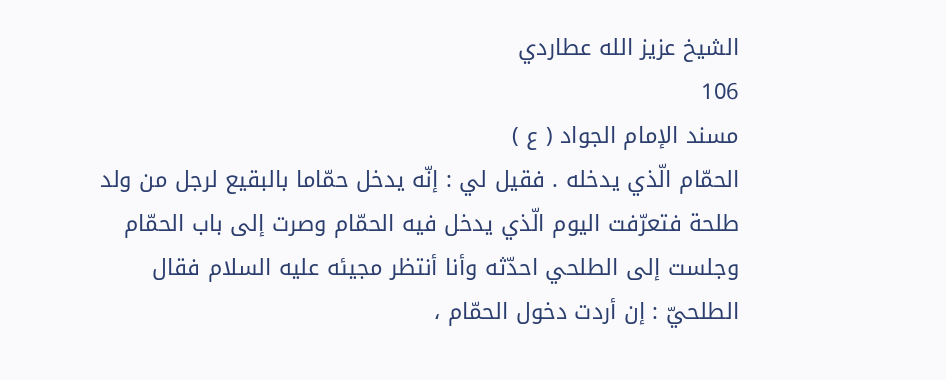الشيخ عزيز الله عطاردي
106
مسند الإمام الجواد ( ع )
الحمّام الّذي يدخله . فقيل لي : إنّه يدخل حمّاما بالبقيع لرجل من ولد طلحة فتعرّفت اليوم الّذي يدخل فيه الحمّام وصرت إلى باب الحمّام وجلست إلى الطلحي احدّثه وأنا أنتظر مجيئه عليه السلام فقال الطلحيّ : إن أردت دخول الحمّام ،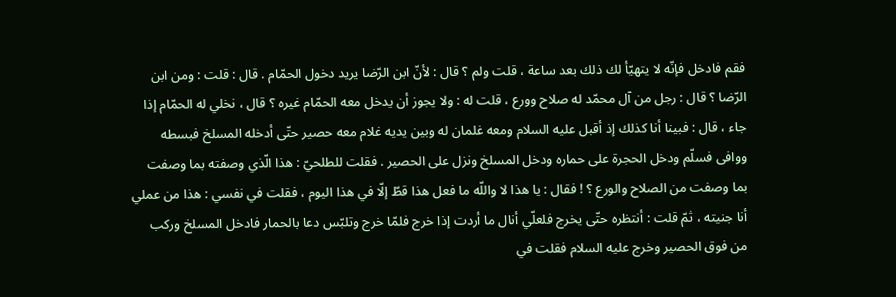فقم فادخل فإنّه لا يتهيّأ لك ذلك بعد ساعة ، قلت ولم ؟ قال : لأنّ ابن الرّضا يريد دخول الحمّام . قال : قلت : ومن ابن الرّضا ؟ قال : رجل من آل محمّد له صلاح وورع ، قلت له : ولا يجوز أن يدخل معه الحمّام غيره ؟ قال ، نخلي له الحمّام إذا جاء ، قال : فبينا أنا كذلك إذ أقبل عليه السلام ومعه غلمان له وبين يديه غلام معه حصير حتّى أدخله المسلخ فبسطه ووافى فسلّم ودخل الحجرة على حماره ودخل المسلخ ونزل على الحصير . فقلت للطلحيّ : هذا الّذي وصفته بما وصفت بما وصفت من الصلاح والورع ؟ ! فقال : يا هذا لا واللّه ما فعل هذا قطّ إلّا في هذا اليوم ، فقلت في نفسي : هذا من عملي أنا جنيته ، ثمّ قلت : أنتظره حتّى يخرج فلعلّي أنال ما أردت إذا خرج فلمّا خرج وتلبّس دعا بالحمار فادخل المسلخ وركب من فوق الحصير وخرج عليه السلام فقلت في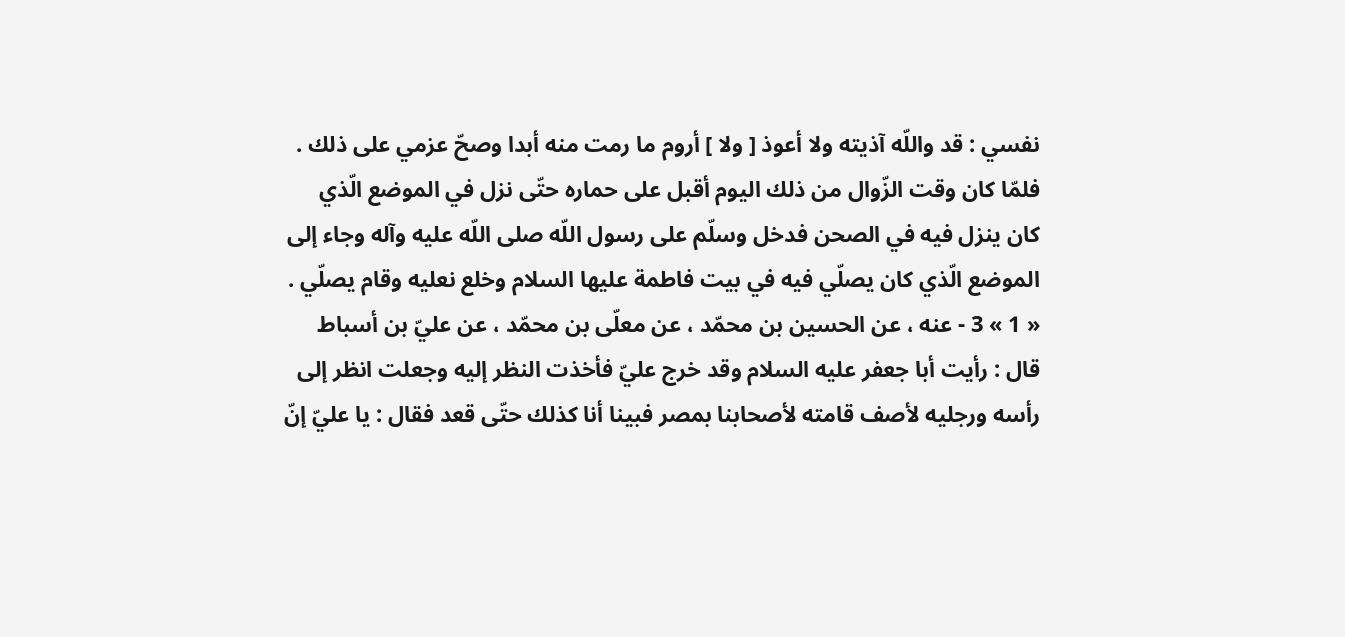نفسي : قد واللّه آذيته ولا أعوذ [ ولا ] أروم ما رمت منه أبدا وصحّ عزمي على ذلك . فلمّا كان وقت الزّوال من ذلك اليوم أقبل على حماره حتّى نزل في الموضع الّذي كان ينزل فيه في الصحن فدخل وسلّم على رسول اللّه صلى اللّه عليه وآله وجاء إلى الموضع الّذي كان يصلّي فيه في بيت فاطمة عليها السلام وخلع نعليه وقام يصلّي . « 1 » 3 - عنه ، عن الحسين بن محمّد ، عن معلّى بن محمّد ، عن عليّ بن أسباط قال : رأيت أبا جعفر عليه السلام وقد خرج عليّ فأخذت النظر إليه وجعلت انظر إلى رأسه ورجليه لأصف قامته لأصحابنا بمصر فبينا أنا كذلك حتّى قعد فقال : يا عليّ إنّ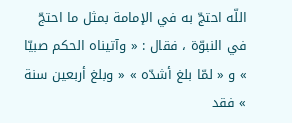اللّه احتجّ به في الإمامة بمثل ما احتجّ في النبوّة ، فقال : « وآتيناه الحكم صبيّا » و « لمّا بلغ أشدّه » « وبلغ أربعين سنة » فقد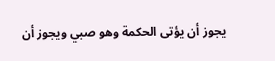يجوز أن يؤتى الحكمة وهو صبي ويجوز أن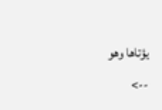يؤتاها وهو
-->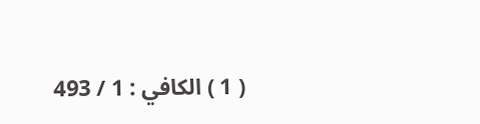( 1 ) الكافي : 1 / 493